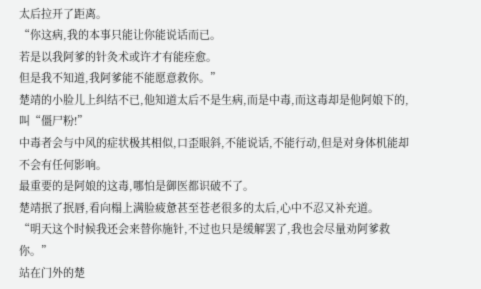太后拉开了距离。
“你这病,我的本事只能让你能说话而已。
若是以我阿爹的针灸术或许才有能痊愈。
但是我不知道,我阿爹能不能愿意救你。”
楚靖的小脸儿上纠结不已,他知道太后不是生病,而是中毒,而这毒却是他阿娘下的,叫“僵尸粉!”
中毒者会与中风的症状极其相似,口歪眼斜,不能说话,不能行动,但是对身体机能却不会有任何影响。
最重要的是阿娘的这毒,哪怕是御医都识破不了。
楚靖抿了抿唇,看向榻上满脸疲惫甚至苍老很多的太后,心中不忍又补充道。
“明天这个时候我还会来替你施针,不过也只是缓解罢了,我也会尽量劝阿爹救你。”
站在门外的楚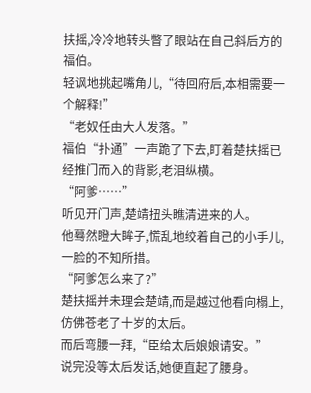扶摇,冷冷地转头瞥了眼站在自己斜后方的福伯。
轻讽地挑起嘴角儿,“待回府后,本相需要一个解释!”
“老奴任由大人发落。”
福伯“扑通”一声跪了下去,盯着楚扶摇已经推门而入的背影,老泪纵横。
“阿爹……”
听见开门声,楚靖扭头瞧清进来的人。
他蓦然瞪大眸子,慌乱地绞着自己的小手儿,一脸的不知所措。
“阿爹怎么来了?”
楚扶摇并未理会楚靖,而是越过他看向榻上,仿佛苍老了十岁的太后。
而后弯腰一拜,“臣给太后娘娘请安。”
说完没等太后发话,她便直起了腰身。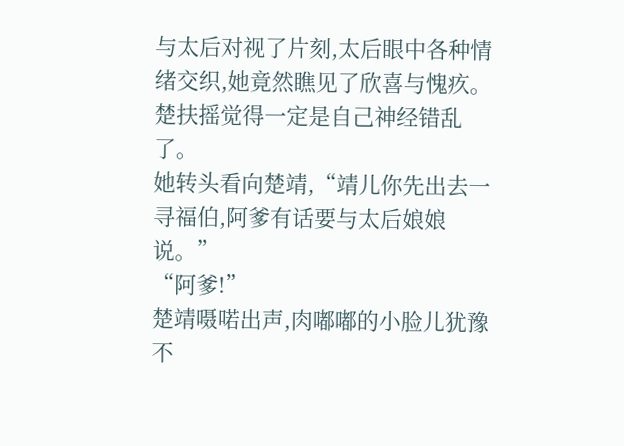与太后对视了片刻,太后眼中各种情绪交织,她竟然瞧见了欣喜与愧疚。
楚扶摇觉得一定是自己神经错乱了。
她转头看向楚靖,“靖儿你先出去一寻福伯,阿爹有话要与太后娘娘说。”
“阿爹!”
楚靖嗫喏出声,肉嘟嘟的小脸儿犹豫不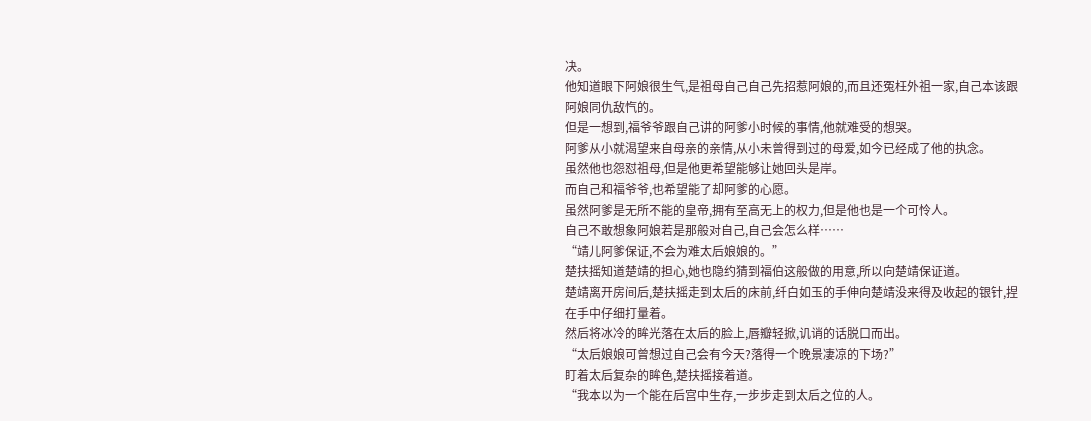决。
他知道眼下阿娘很生气,是祖母自己自己先招惹阿娘的,而且还冤枉外祖一家,自己本该跟阿娘同仇敌忾的。
但是一想到,福爷爷跟自己讲的阿爹小时候的事情,他就难受的想哭。
阿爹从小就渴望来自母亲的亲情,从小未曾得到过的母爱,如今已经成了他的执念。
虽然他也怨怼祖母,但是他更希望能够让她回头是岸。
而自己和福爷爷,也希望能了却阿爹的心愿。
虽然阿爹是无所不能的皇帝,拥有至高无上的权力,但是他也是一个可怜人。
自己不敢想象阿娘若是那般对自己,自己会怎么样……
“靖儿阿爹保证,不会为难太后娘娘的。”
楚扶摇知道楚靖的担心,她也隐约猜到福伯这般做的用意,所以向楚靖保证道。
楚靖离开房间后,楚扶摇走到太后的床前,纤白如玉的手伸向楚靖没来得及收起的银针,捏在手中仔细打量着。
然后将冰冷的眸光落在太后的脸上,唇瓣轻掀,讥诮的话脱口而出。
“太后娘娘可曾想过自己会有今天?落得一个晚景凄凉的下场?”
盯着太后复杂的眸色,楚扶摇接着道。
“我本以为一个能在后宫中生存,一步步走到太后之位的人。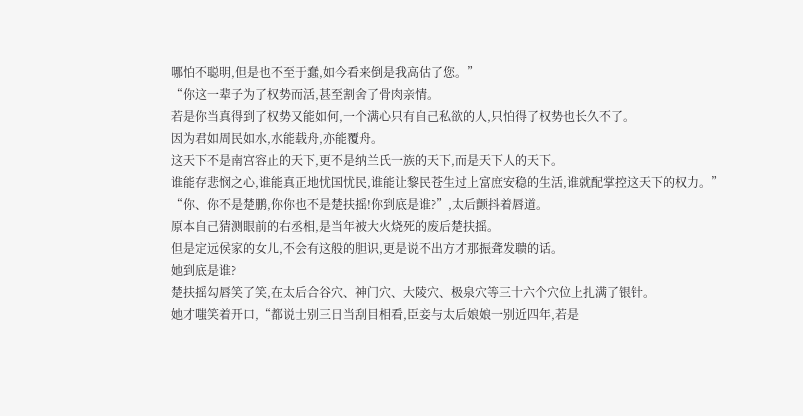哪怕不聪明,但是也不至于蠢,如今看来倒是我高估了您。”
“你这一辈子为了权势而活,甚至割舍了骨肉亲情。
若是你当真得到了权势又能如何,一个满心只有自己私欲的人,只怕得了权势也长久不了。
因为君如周民如水,水能载舟,亦能覆舟。
这天下不是南宫容止的天下,更不是纳兰氏一族的天下,而是天下人的天下。
谁能存悲悯之心,谁能真正地忧国忧民,谁能让黎民苍生过上富庶安稳的生活,谁就配掌控这天下的权力。”
“你、你不是楚鹏,你你也不是楚扶摇!你到底是谁?”,太后颤抖着唇道。
原本自己猜测眼前的右丞相,是当年被大火烧死的废后楚扶摇。
但是定远侯家的女儿,不会有这般的胆识,更是说不出方才那振聋发聩的话。
她到底是谁?
楚扶摇勾唇笑了笑,在太后合谷穴、神门穴、大陵穴、极泉穴等三十六个穴位上扎满了银针。
她才嗤笑着开口,“都说士别三日当刮目相看,臣妾与太后娘娘一别近四年,若是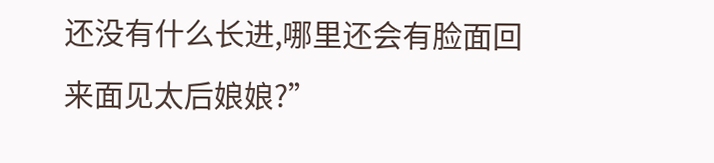还没有什么长进,哪里还会有脸面回来面见太后娘娘?”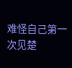难怪自己第一次见楚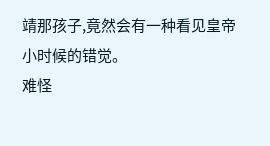靖那孩子,竟然会有一种看见皇帝小时候的错觉。
难怪